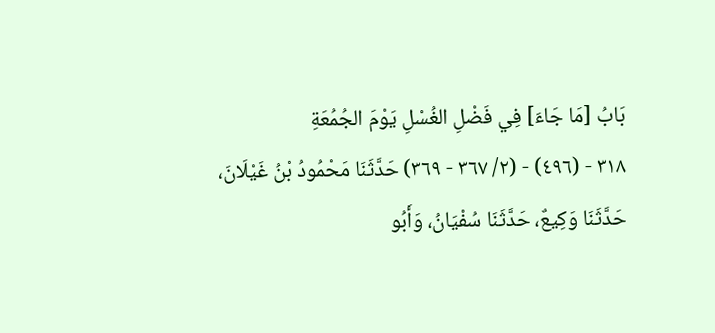بَابُ [مَا جَاءَ] فِي فَضْلِ الغُسْلِ يَوْمَ الجُمُعَةِ
٣١٨ - (٤٩٦) - (٢/ ٣٦٧ - ٣٦٩) حَدَّثَنَا مَحْمُودُ بْنُ غَيْلَانَ، حَدَّثَنَا وَكِيعٌ، حَدَّثَنَا سُفْيَانُ، وَأَبُو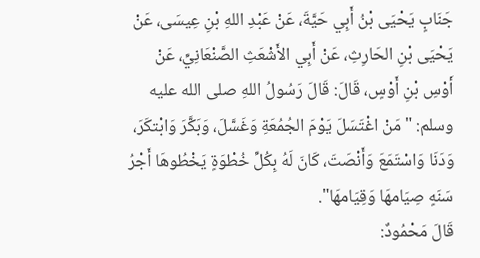جَنَابٍ يَحْيَى بْنُ أَبِي حَيَّةَ، عَنْ عَبْدِ اللهِ بْنِ عِيسَى، عَنْ يَحْيَى بْنِ الحَارِثِ، عَنْ أَبِي الأَشْعَثِ الصَّنْعَانِيِّ، عَنْ أَوْسِ بْنِ أَوْسٍ، قَالَ: قَالَ رَسُولُ اللهِ صلى الله عليه وسلم: "مَنْ اغْتَسَلَ يَوْمَ الجُمُعَةِ وَغَسَّلَ، وَبَكَّرَ وَابْتكَرَ، وَدَنَا وَاسْتَمَعَ وَأَنْصَتَ، كَانَ لَهُ بِكُلِّ خُطْوَةٍ يَخْطُوهَا أَجْرُ سَنَهٍ صِيَامهَا وَقِيَامهَا".
قَالَ مَحْمُودٌ: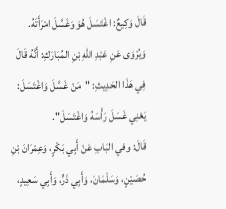قَالَ وَكِيعٌ: اغْتَسَلَ هُوَ وَغَسَّلَ امْرَأَتَهُ. وَيُرْوَى عَنِ عَبْدِ اللهِ بْنِ المُبَارَكِ: أَنَّهُ قَالَ فِي هَذَا الحَدِيثِ: "مَنْ غَسَّلَ وَاغْتَسَلَ: يَعْنِي غَسَلَ رَأْسَهُ وَاغْتَسَلَ".
قَالَ: وفي البَابِ عَنْ أَبِي بَكْرٍ، وَعِمْرَانَ بْنِ حُصَيْنٍ، وَسَلْمَانَ، وَأَبِي ذَرٍّ، وَأَبِي سَعِيدٍ،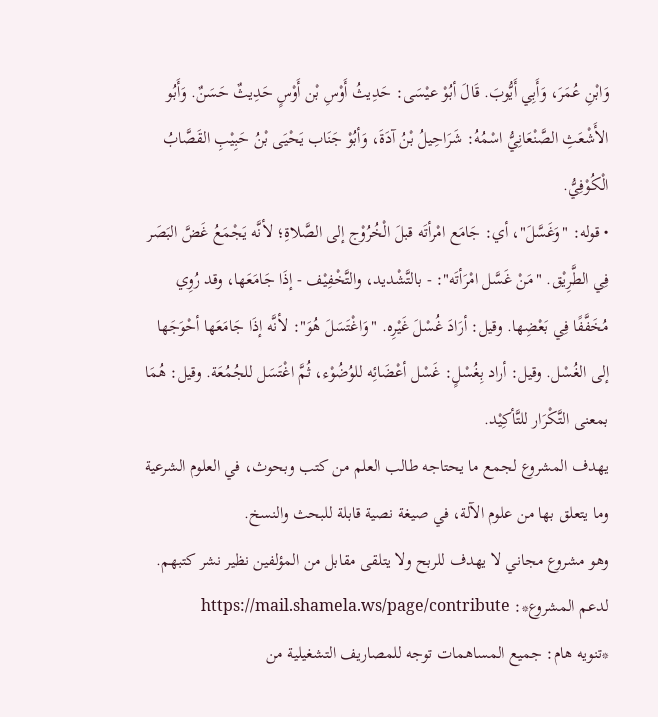وَابْنِ عُمَرَ، وَأَبِي أَيُّوبَ. قَالَ أبُوْ عيْسَى: حَدِيثُ أَوْسِ بْن أَوْسٍ حَدِيثٌ حَسَنٌ. وَأَبُو الأَشْعَثِ الصَّنْعَانِيُّ اسْمُهُ: شَرَاحِيلُ بْنُ آدَةَ، وَأبُوْ جَنَاب يَحْيَى بْنُ حَبِيْبِ القَصَّابُ الْكُوْفِيُّ.
• قوله: "وَغَسَّلَ"، أي: جَامَع امْرأتَه قبلَ الْخُرُوْج إلى الصَّلاةِ؛ لأنَّه يَجْمَعُ غَضَّ البَصَر فِي الطَّرِيْق. "مَنْ غَسَّل امْرَأتَه": - بالتَّشْديد، والتَّخْفِيْف - إذَا جَامَعَها، وقد رُوِي مُخَفَّفًا فِي بَعْضِها. وقيل: أرَادَ غُسْلَ غَيْرِه. "وَاغْتَسَلَ هُوَ": لأنَّه إذَا جَامَعَها أحْوَجَها إلى الغُسْل. وقيل: أراد بِغُسْلٍ: غَسْل أعْضَائِه للوُضُوْء، ثُمَّ اغْتَسَل للجُمُعَة. وقيل: هُمَا بمعنى التَّكْرَار للتَّأكِيْد.
يهدف المشروع لجمع ما يحتاجه طالب العلم من كتب وبحوث، في العلوم الشرعية وما يتعلق بها من علوم الآلة، في صيغة نصية قابلة للبحث والنسخ.
وهو مشروع مجاني لا يهدف للربح ولا يتلقى مقابل من المؤلفين نظير نشر كتبهم.
لدعم المشروع*: https://mail.shamela.ws/page/contribute
*تنويه هام: جميع المساهمات توجه للمصاريف التشغيلية من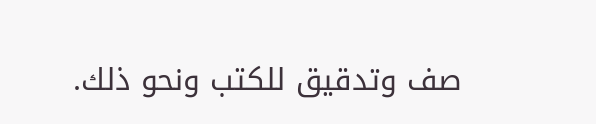صف وتدقيق للكتب ونحو ذلك.